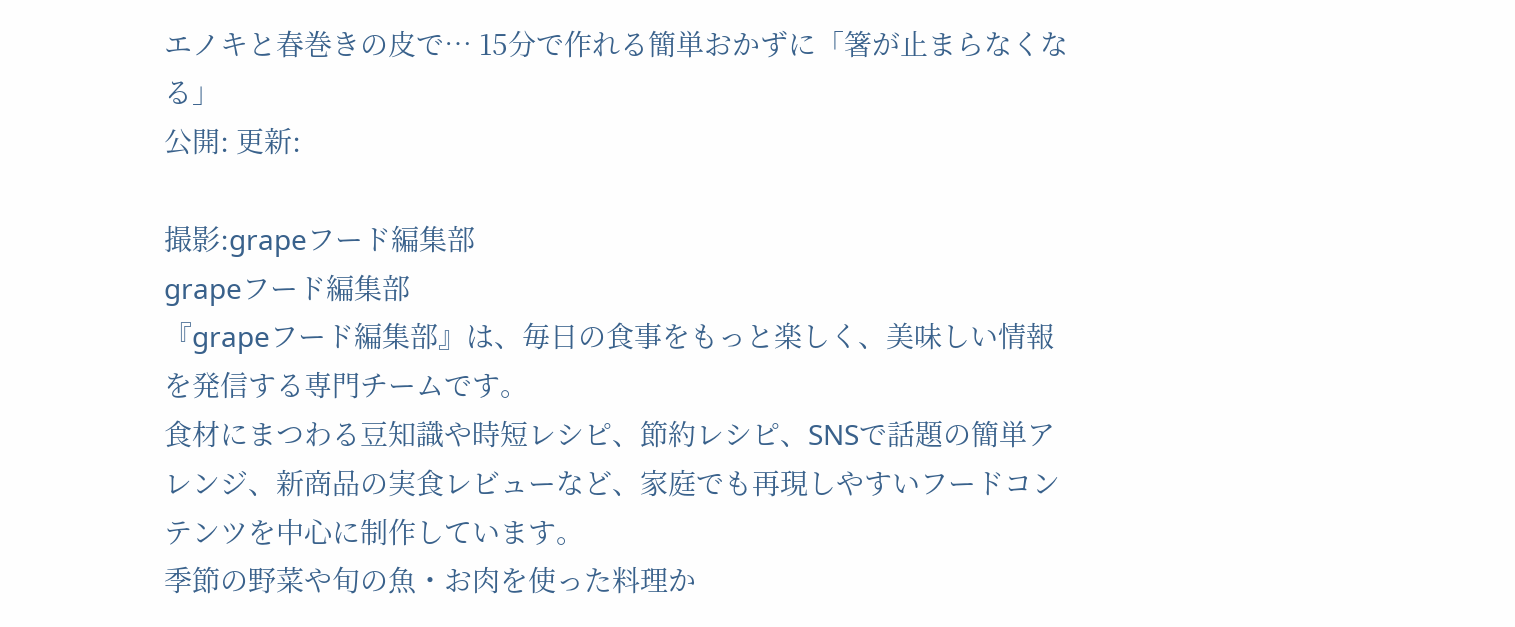エノキと春巻きの皮で… 15分で作れる簡単おかずに「箸が止まらなくなる」
公開: 更新:

撮影:grapeフード編集部
grapeフード編集部
『grapeフード編集部』は、毎日の食事をもっと楽しく、美味しい情報を発信する専門チームです。
食材にまつわる豆知識や時短レシピ、節約レシピ、SNSで話題の簡単アレンジ、新商品の実食レビューなど、家庭でも再現しやすいフードコンテンツを中心に制作しています。
季節の野菜や旬の魚・お肉を使った料理か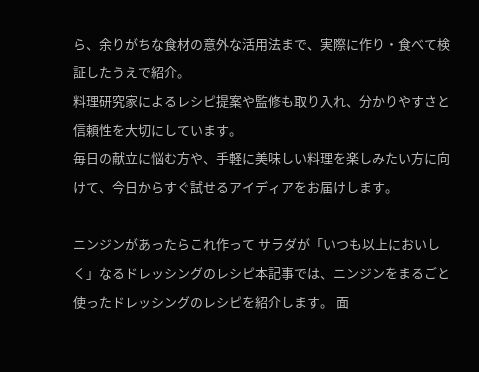ら、余りがちな食材の意外な活用法まで、実際に作り・食べて検証したうえで紹介。
料理研究家によるレシピ提案や監修も取り入れ、分かりやすさと信頼性を大切にしています。
毎日の献立に悩む方や、手軽に美味しい料理を楽しみたい方に向けて、今日からすぐ試せるアイディアをお届けします。

ニンジンがあったらこれ作って サラダが「いつも以上においしく」なるドレッシングのレシピ本記事では、ニンジンをまるごと使ったドレッシングのレシピを紹介します。 面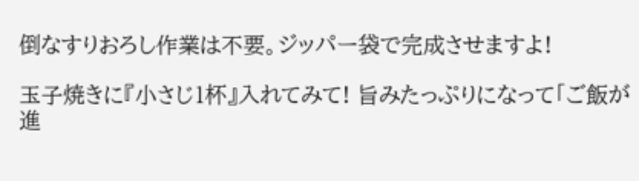倒なすりおろし作業は不要。ジッパー袋で完成させますよ!

玉子焼きに『小さじ1杯』入れてみて! 旨みたっぷりになって「ご飯が進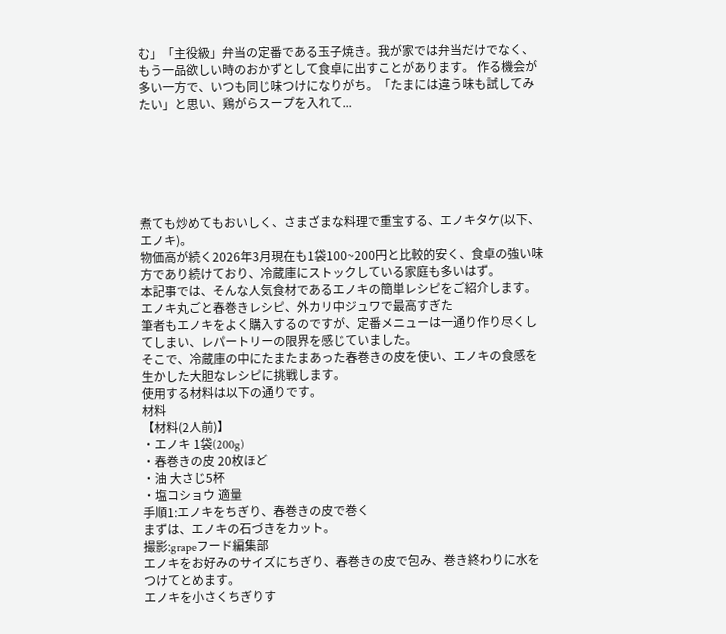む」「主役級」弁当の定番である玉子焼き。我が家では弁当だけでなく、もう一品欲しい時のおかずとして食卓に出すことがあります。 作る機会が多い一方で、いつも同じ味つけになりがち。「たまには違う味も試してみたい」と思い、鶏がらスープを入れて...






煮ても炒めてもおいしく、さまざまな料理で重宝する、エノキタケ(以下、エノキ)。
物価高が続く2026年3月現在も1袋100~200円と比較的安く、食卓の強い味方であり続けており、冷蔵庫にストックしている家庭も多いはず。
本記事では、そんな人気食材であるエノキの簡単レシピをご紹介します。
エノキ丸ごと春巻きレシピ、外カリ中ジュワで最高すぎた
筆者もエノキをよく購入するのですが、定番メニューは一通り作り尽くしてしまい、レパートリーの限界を感じていました。
そこで、冷蔵庫の中にたまたまあった春巻きの皮を使い、エノキの食感を生かした大胆なレシピに挑戦します。
使用する材料は以下の通りです。
材料
【材料(2人前)】
・エノキ 1袋(200g)
・春巻きの皮 20枚ほど
・油 大さじ5杯
・塩コショウ 適量
手順1:エノキをちぎり、春巻きの皮で巻く
まずは、エノキの石づきをカット。
撮影:grapeフード編集部
エノキをお好みのサイズにちぎり、春巻きの皮で包み、巻き終わりに水をつけてとめます。
エノキを小さくちぎりす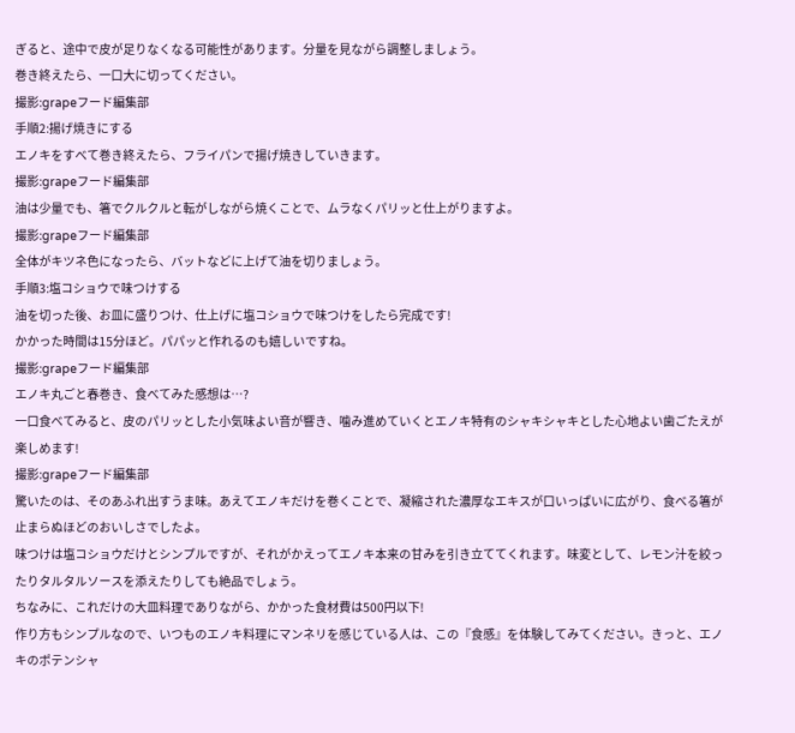ぎると、途中で皮が足りなくなる可能性があります。分量を見ながら調整しましょう。
巻き終えたら、一口大に切ってください。
撮影:grapeフード編集部
手順2:揚げ焼きにする
エノキをすべて巻き終えたら、フライパンで揚げ焼きしていきます。
撮影:grapeフード編集部
油は少量でも、箸でクルクルと転がしながら焼くことで、ムラなくパリッと仕上がりますよ。
撮影:grapeフード編集部
全体がキツネ色になったら、バットなどに上げて油を切りましょう。
手順3:塩コショウで味つけする
油を切った後、お皿に盛りつけ、仕上げに塩コショウで味つけをしたら完成です!
かかった時間は15分ほど。パパッと作れるのも嬉しいですね。
撮影:grapeフード編集部
エノキ丸ごと春巻き、食べてみた感想は…?
一口食べてみると、皮のパリッとした小気味よい音が響き、噛み進めていくとエノキ特有のシャキシャキとした心地よい歯ごたえが楽しめます!
撮影:grapeフード編集部
驚いたのは、そのあふれ出すうま味。あえてエノキだけを巻くことで、凝縮された濃厚なエキスが口いっぱいに広がり、食べる箸が止まらぬほどのおいしさでしたよ。
味つけは塩コショウだけとシンプルですが、それがかえってエノキ本来の甘みを引き立ててくれます。味変として、レモン汁を絞ったりタルタルソースを添えたりしても絶品でしょう。
ちなみに、これだけの大皿料理でありながら、かかった食材費は500円以下!
作り方もシンプルなので、いつものエノキ料理にマンネリを感じている人は、この『食感』を体験してみてください。きっと、エノキのポテンシャ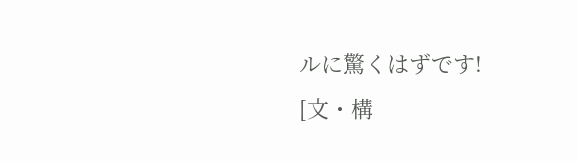ルに驚くはずです!
[文・構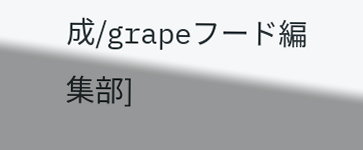成/grapeフード編集部]